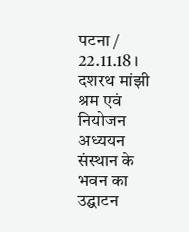पटना / 22.11.18 । दशरथ मांझी श्रम एवं नियोजन अध्ययन संस्थान के भवन का उद्घाटन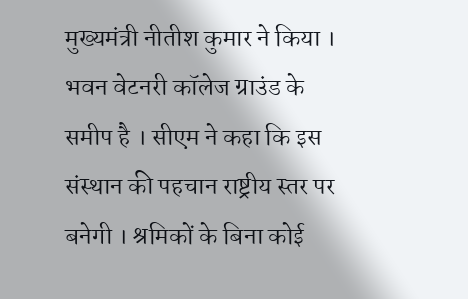मुख्यमंत्री नीतीश कुमार ने किया । भवन वेटनरी कॉलेज ग्राउंड के समीप है । सीएम ने कहा कि इस संस्थान की पहचान राष्ट्रीय स्तर पर बनेगी । श्रमिकों के बिना कोई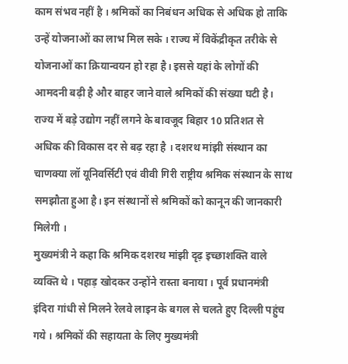काम संभव नहीं है । श्रमिकों का निबंधन अधिक से अधिक हो ताकि उन्हें योजनाओं का लाभ मिल सके । राज्य में विकेंद्रीकृत तरीके से योजनाओं का क्रियान्वयन हो रहा है। इससे यहां के लोगों की आमदनी बढ़ी है और बाहर जाने वाले श्रमिकों की संख्या घटी है।
राज्य में बड़े उद्योग नहीं लगने के बावजूद बिहार 10 प्रतिशत से अधिक की विकास दर से बढ़ रहा है । दशरथ मांझी संस्थान का चाणक्या लॉ यूनिवर्सिटी एवं वीवी गिरी राष्ट्रीय श्रमिक संस्थान के साथ समझौता हुआ है। इन संस्थानों से श्रमिकों को कानून की जानकारी मिलेगी ।
मुख्यमंत्री ने कहा कि श्रमिक दशरथ मांझी दृढ़ इच्छाशक्ति वाले व्यक्ति थे । पहाड़ खोदकर उन्होंने रास्ता बनाया । पूर्व प्रधानमंत्री इंदिरा गांधी से मिलने रेलवे लाइन के बगल से चलते हुए दिल्ली पहुंच गये । श्रमिकों की सहायता के लिए मुख्यमंत्री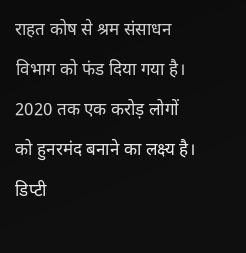राहत कोष से श्रम संसाधन विभाग को फंड दिया गया है। 2020 तक एक करोड़ लोगों को हुनरमंद बनाने का लक्ष्य है।
डिप्टी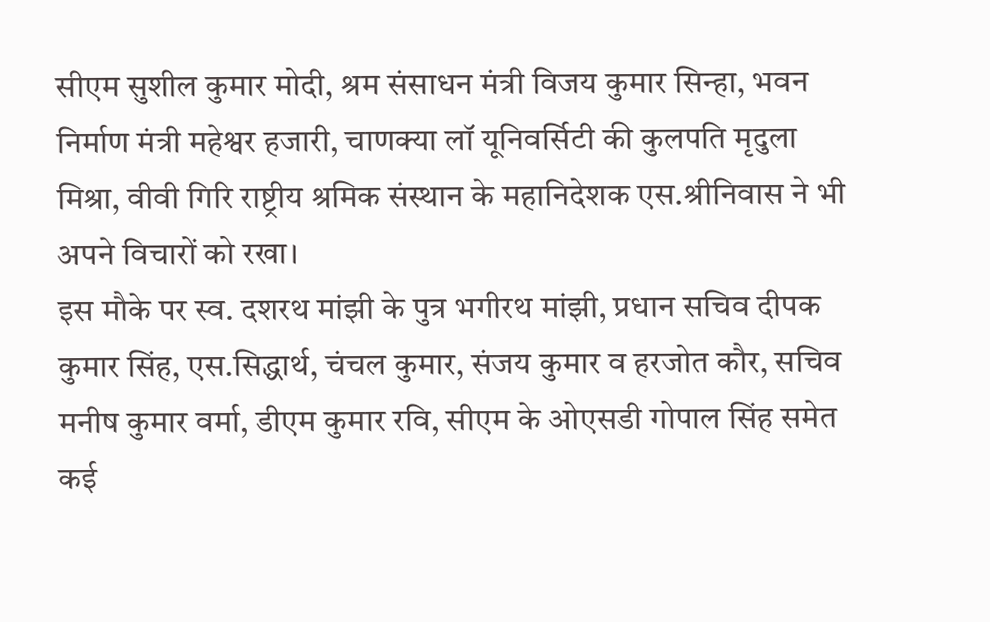सीएम सुशील कुमार मोदी, श्रम संसाधन मंत्री विजय कुमार सिन्हा, भवन निर्माण मंत्री महेश्वर हजारी, चाणक्या लॉ यूनिवर्सिटी की कुलपति मृदुला मिश्रा, वीवी गिरि राष्ट्रीय श्रमिक संस्थान के महानिदेशक एस.श्रीनिवास ने भी अपने विचारों को रखा।
इस मौके पर स्व. दशरथ मांझी के पुत्र भगीरथ मांझी, प्रधान सचिव दीपक कुमार सिंह, एस.सिद्धार्थ, चंचल कुमार, संजय कुमार व हरजोत कौर, सचिव मनीष कुमार वर्मा, डीएम कुमार रवि, सीएम के ओएसडी गोपाल सिंह समेत कई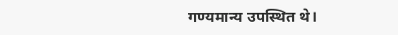गण्यमान्य उपस्थित थे।